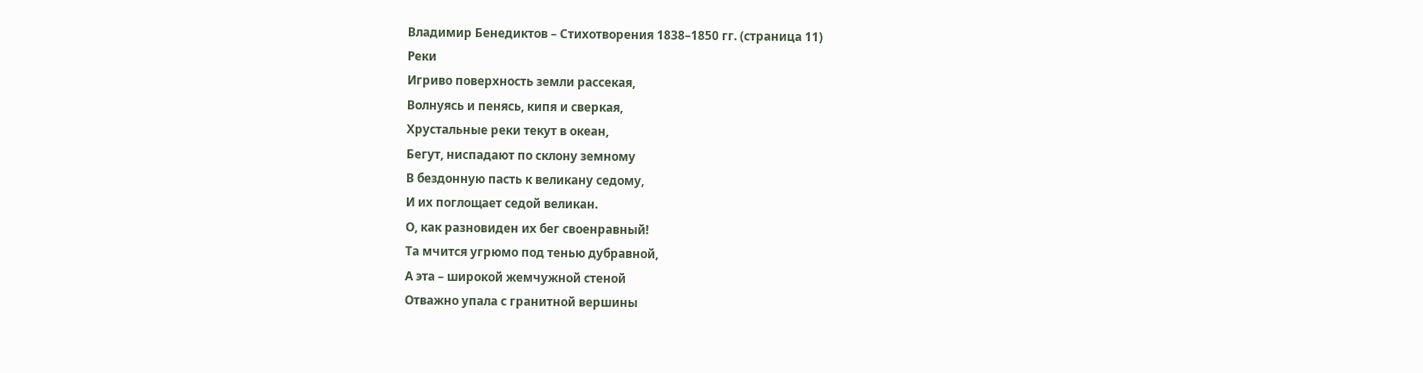Владимир Бенедиктов – Стихотворения 1838–1850 гг. (страница 11)
Реки
Игриво поверхность земли рассекая,
Волнуясь и пенясь, кипя и сверкая,
Хрустальные реки текут в океан,
Бегут, ниспадают по склону земному
В бездонную пасть к великану седому,
И их поглощает седой великан.
О, как разновиден их бег своенравный!
Та мчится угрюмо под тенью дубравной,
А эта – широкой жемчужной стеной
Отважно упала с гранитной вершины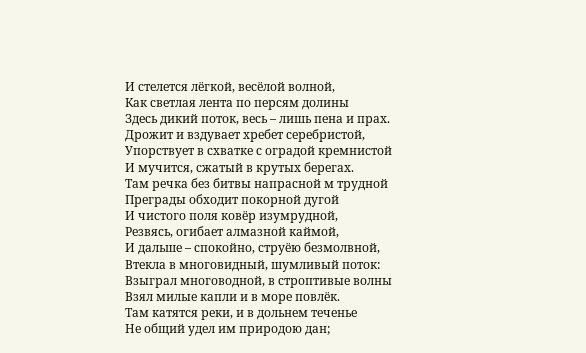И стелется лёгкой, весёлой волной,
Как светлая лента по персям долины
Здесь дикий поток, весь – лишь пена и прах.
Дрожит и вздувает хребет серебристой,
Упорствует в схватке с оградой кремнистой
И мучится, сжатый в крутых берегах.
Там речка без битвы напрасной м трудной
Преграды обходит покорной дугой
И чистого поля ковёр изумрудной,
Резвясь, огибает алмазной каймой,
И дальше – спокойно, струёю безмолвной,
Втекла в многовидный, шумливый поток:
Взыграл многоводной, в строптивые волны
Взял милые капли и в море повлёк.
Там катятся реки, и в дольнем теченье
Не общий удел им природою дан;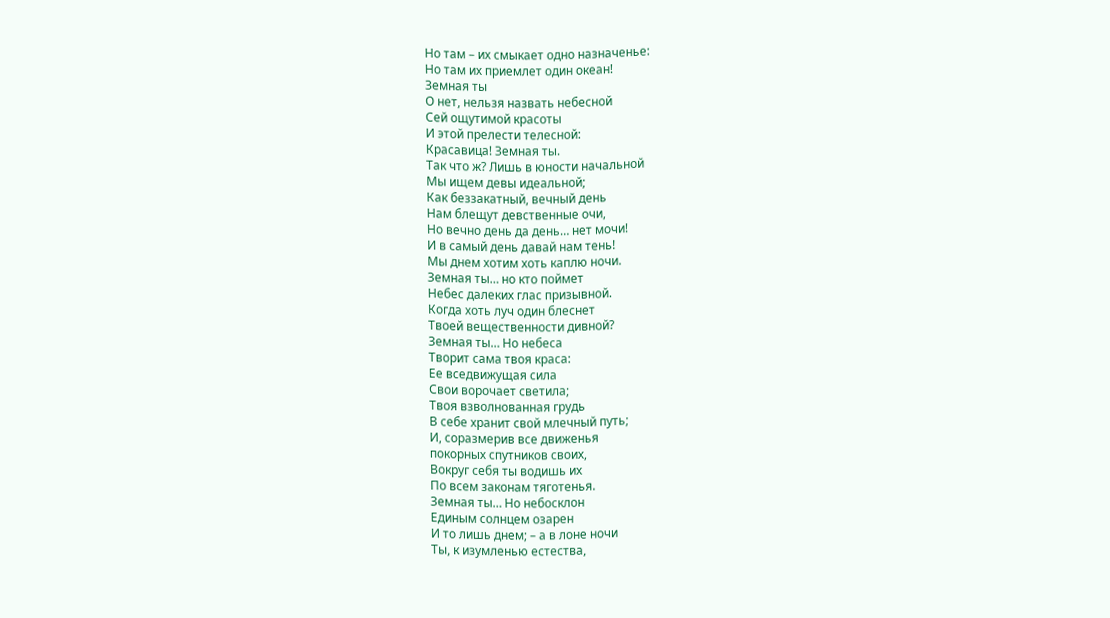Но там – их смыкает одно назначенье:
Но там их приемлет один океан!
Земная ты
О нет, нельзя назвать небесной
Сей ощутимой красоты
И этой прелести телесной:
Красавица! Земная ты.
Так что ж? Лишь в юности начальной
Мы ищем девы идеальной;
Как беззакатный, вечный день
Нам блещут девственные очи,
Но вечно день да день… нет мочи!
И в самый день давай нам тень!
Мы днем хотим хоть каплю ночи.
Земная ты… но кто поймет
Небес далеких глас призывной.
Когда хоть луч один блеснет
Твоей вещественности дивной?
Земная ты… Но небеса
Творит сама твоя краса:
Ее вседвижущая сила
Свои ворочает светила;
Твоя взволнованная грудь
В себе хранит свой млечный путь;
И, соразмерив все движенья
покорных спутников своих,
Вокруг себя ты водишь их
По всем законам тяготенья.
Земная ты… Но небосклон
Единым солнцем озарен
И то лишь днем; – а в лоне ночи
Ты, к изумленью естества,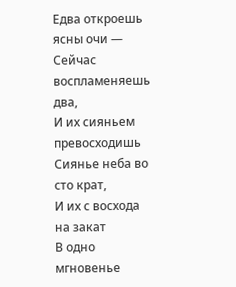Едва откроешь ясны очи —
Сейчас воспламеняешь два,
И их сияньем превосходишь
Сиянье неба во сто крат,
И их с восхода на закат
В одно мгновенье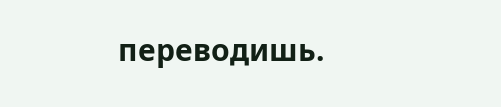переводишь.